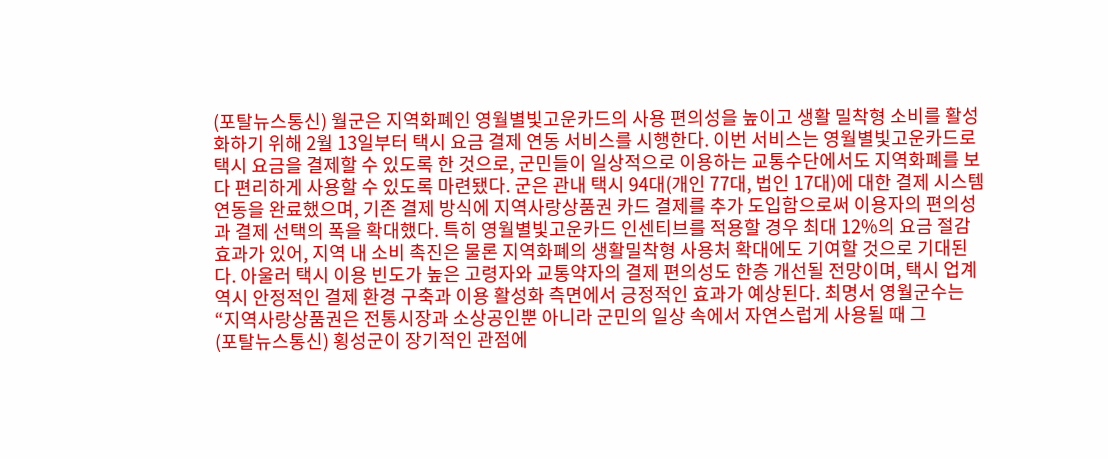(포탈뉴스통신) 월군은 지역화폐인 영월별빛고운카드의 사용 편의성을 높이고 생활 밀착형 소비를 활성화하기 위해 2월 13일부터 택시 요금 결제 연동 서비스를 시행한다. 이번 서비스는 영월별빛고운카드로 택시 요금을 결제할 수 있도록 한 것으로, 군민들이 일상적으로 이용하는 교통수단에서도 지역화폐를 보다 편리하게 사용할 수 있도록 마련됐다. 군은 관내 택시 94대(개인 77대, 법인 17대)에 대한 결제 시스템 연동을 완료했으며, 기존 결제 방식에 지역사랑상품권 카드 결제를 추가 도입함으로써 이용자의 편의성과 결제 선택의 폭을 확대했다. 특히 영월별빛고운카드 인센티브를 적용할 경우 최대 12%의 요금 절감 효과가 있어, 지역 내 소비 촉진은 물론 지역화폐의 생활밀착형 사용처 확대에도 기여할 것으로 기대된다. 아울러 택시 이용 빈도가 높은 고령자와 교통약자의 결제 편의성도 한층 개선될 전망이며, 택시 업계 역시 안정적인 결제 환경 구축과 이용 활성화 측면에서 긍정적인 효과가 예상된다. 최명서 영월군수는 “지역사랑상품권은 전통시장과 소상공인뿐 아니라 군민의 일상 속에서 자연스럽게 사용될 때 그
(포탈뉴스통신) 횡성군이 장기적인 관점에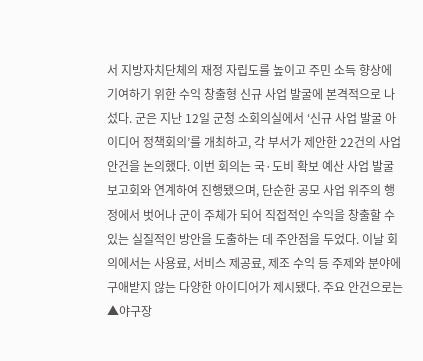서 지방자치단체의 재정 자립도를 높이고 주민 소득 향상에 기여하기 위한 수익 창출형 신규 사업 발굴에 본격적으로 나섰다. 군은 지난 12일 군청 소회의실에서 ‘신규 사업 발굴 아이디어 정책회의’를 개최하고, 각 부서가 제안한 22건의 사업 안건을 논의했다. 이번 회의는 국·도비 확보 예산 사업 발굴 보고회와 연계하여 진행됐으며, 단순한 공모 사업 위주의 행정에서 벗어나 군이 주체가 되어 직접적인 수익을 창출할 수 있는 실질적인 방안을 도출하는 데 주안점을 두었다. 이날 회의에서는 사용료, 서비스 제공료, 제조 수익 등 주제와 분야에 구애받지 않는 다양한 아이디어가 제시됐다. 주요 안건으로는 ▲야구장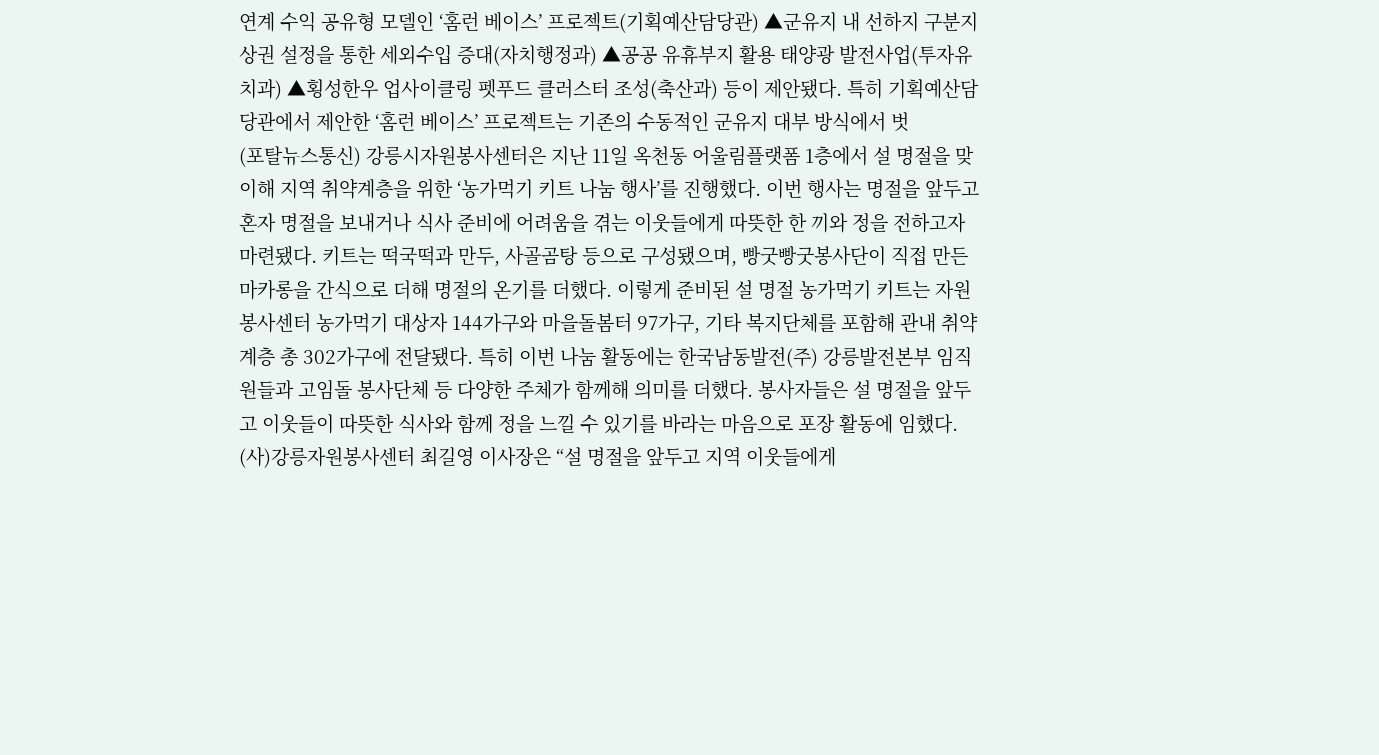연계 수익 공유형 모델인 ‘홈런 베이스’ 프로젝트(기획예산담당관) ▲군유지 내 선하지 구분지상권 설정을 통한 세외수입 증대(자치행정과) ▲공공 유휴부지 활용 태양광 발전사업(투자유치과) ▲횡성한우 업사이클링 펫푸드 클러스터 조성(축산과) 등이 제안됐다. 특히 기획예산담당관에서 제안한 ‘홈런 베이스’ 프로젝트는 기존의 수동적인 군유지 대부 방식에서 벗
(포탈뉴스통신) 강릉시자원봉사센터은 지난 11일 옥천동 어울림플랫폼 1층에서 설 명절을 맞이해 지역 취약계층을 위한 ‘농가먹기 키트 나눔 행사’를 진행했다. 이번 행사는 명절을 앞두고 혼자 명절을 보내거나 식사 준비에 어려움을 겪는 이웃들에게 따뜻한 한 끼와 정을 전하고자 마련됐다. 키트는 떡국떡과 만두, 사골곰탕 등으로 구성됐으며, 빵굿빵굿봉사단이 직접 만든 마카롱을 간식으로 더해 명절의 온기를 더했다. 이렇게 준비된 설 명절 농가먹기 키트는 자원봉사센터 농가먹기 대상자 144가구와 마을돌봄터 97가구, 기타 복지단체를 포함해 관내 취약계층 총 302가구에 전달됐다. 특히 이번 나눔 활동에는 한국남동발전(주) 강릉발전본부 임직원들과 고임돌 봉사단체 등 다양한 주체가 함께해 의미를 더했다. 봉사자들은 설 명절을 앞두고 이웃들이 따뜻한 식사와 함께 정을 느낄 수 있기를 바라는 마음으로 포장 활동에 임했다. (사)강릉자원봉사센터 최길영 이사장은 “설 명절을 앞두고 지역 이웃들에게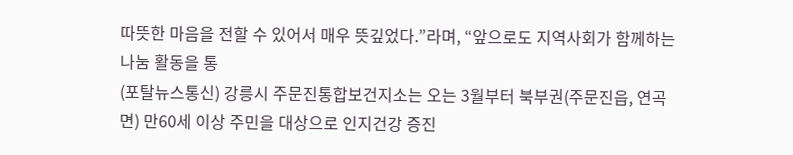따뜻한 마음을 전할 수 있어서 매우 뜻깊었다.”라며, “앞으로도 지역사회가 함께하는 나눔 활동을 통
(포탈뉴스통신) 강릉시 주문진통합보건지소는 오는 3월부터 북부권(주문진읍, 연곡면) 만60세 이상 주민을 대상으로 인지건강 증진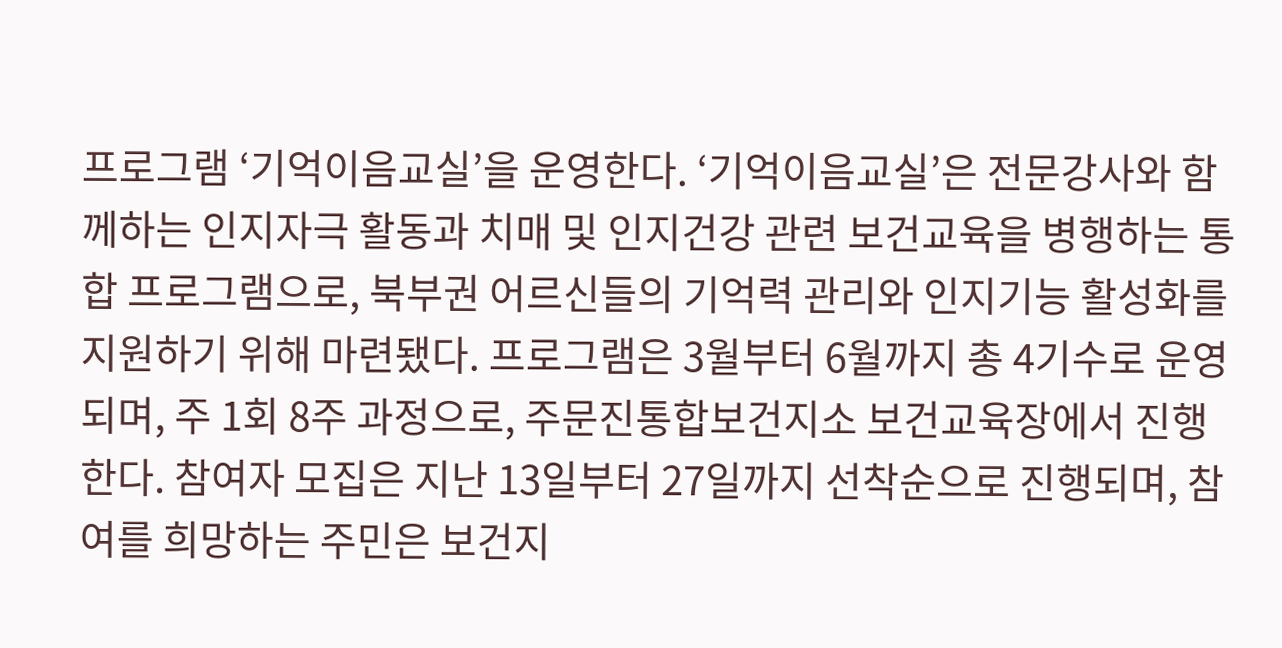프로그램 ‘기억이음교실’을 운영한다. ‘기억이음교실’은 전문강사와 함께하는 인지자극 활동과 치매 및 인지건강 관련 보건교육을 병행하는 통합 프로그램으로, 북부권 어르신들의 기억력 관리와 인지기능 활성화를 지원하기 위해 마련됐다. 프로그램은 3월부터 6월까지 총 4기수로 운영되며, 주 1회 8주 과정으로, 주문진통합보건지소 보건교육장에서 진행한다. 참여자 모집은 지난 13일부터 27일까지 선착순으로 진행되며, 참여를 희망하는 주민은 보건지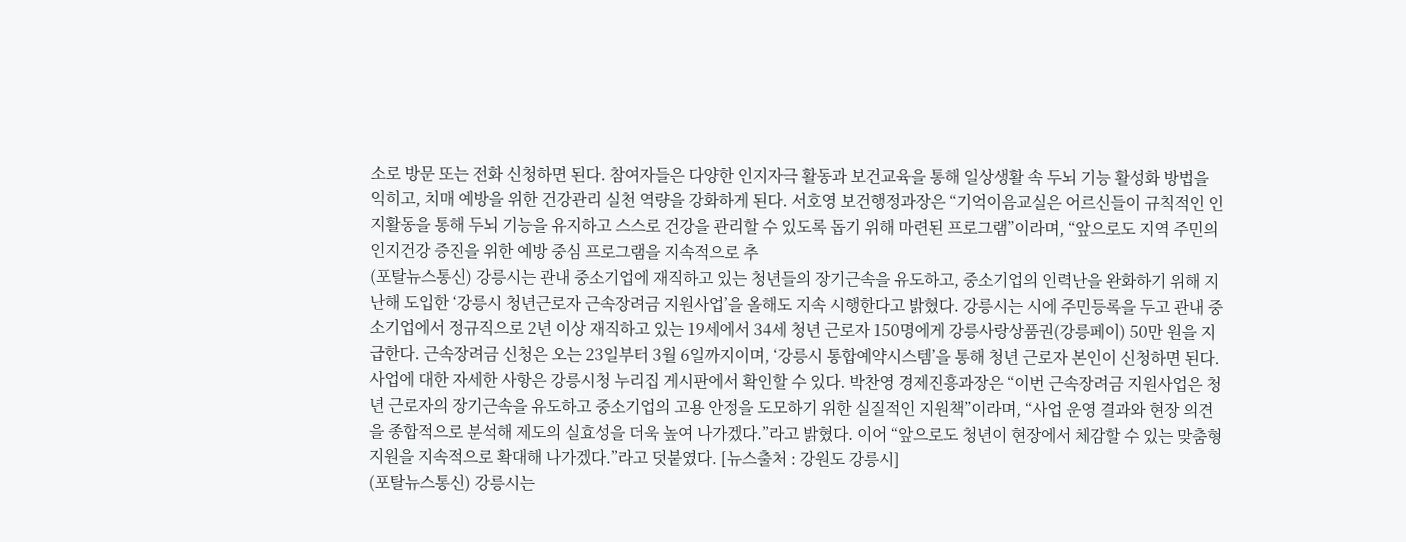소로 방문 또는 전화 신청하면 된다. 참여자들은 다양한 인지자극 활동과 보건교육을 통해 일상생활 속 두뇌 기능 활성화 방법을 익히고, 치매 예방을 위한 건강관리 실천 역량을 강화하게 된다. 서호영 보건행정과장은 “기억이음교실은 어르신들이 규칙적인 인지활동을 통해 두뇌 기능을 유지하고 스스로 건강을 관리할 수 있도록 돕기 위해 마련된 프로그램”이라며, “앞으로도 지역 주민의 인지건강 증진을 위한 예방 중심 프로그램을 지속적으로 추
(포탈뉴스통신) 강릉시는 관내 중소기업에 재직하고 있는 청년들의 장기근속을 유도하고, 중소기업의 인력난을 완화하기 위해 지난해 도입한 ‘강릉시 청년근로자 근속장려금 지원사업’을 올해도 지속 시행한다고 밝혔다. 강릉시는 시에 주민등록을 두고 관내 중소기업에서 정규직으로 2년 이상 재직하고 있는 19세에서 34세 청년 근로자 150명에게 강릉사랑상품권(강릉페이) 50만 원을 지급한다. 근속장려금 신청은 오는 23일부터 3월 6일까지이며, ‘강릉시 통합예약시스템’을 통해 청년 근로자 본인이 신청하면 된다. 사업에 대한 자세한 사항은 강릉시청 누리집 게시판에서 확인할 수 있다. 박찬영 경제진흥과장은 “이번 근속장려금 지원사업은 청년 근로자의 장기근속을 유도하고 중소기업의 고용 안정을 도모하기 위한 실질적인 지원책”이라며, “사업 운영 결과와 현장 의견을 종합적으로 분석해 제도의 실효성을 더욱 높여 나가겠다.”라고 밝혔다. 이어 “앞으로도 청년이 현장에서 체감할 수 있는 맞춤형 지원을 지속적으로 확대해 나가겠다.”라고 덧붙였다. [뉴스출처 : 강원도 강릉시]
(포탈뉴스통신) 강릉시는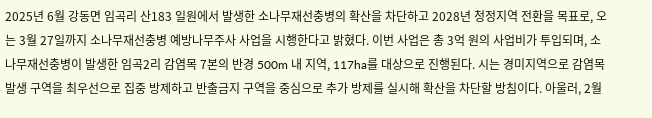2025년 6월 강동면 임곡리 산183 일원에서 발생한 소나무재선충병의 확산을 차단하고 2028년 청정지역 전환을 목표로, 오는 3월 27일까지 소나무재선충병 예방나무주사 사업을 시행한다고 밝혔다. 이번 사업은 총 3억 원의 사업비가 투입되며, 소나무재선충병이 발생한 임곡2리 감염목 7본의 반경 500m 내 지역, 117ha를 대상으로 진행된다. 시는 경미지역으로 감염목 발생 구역을 최우선으로 집중 방제하고 반출금지 구역을 중심으로 추가 방제를 실시해 확산을 차단할 방침이다. 아울러, 2월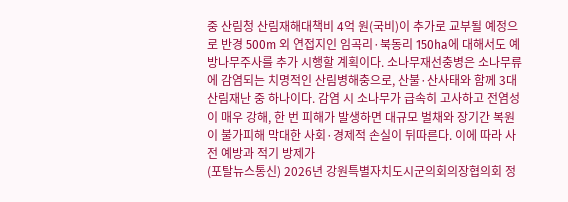중 산림청 산림재해대책비 4억 원(국비)이 추가로 교부될 예정으로 반경 500m 외 연접지인 임곡리·북동리 150ha에 대해서도 예방나무주사를 추가 시행할 계획이다. 소나무재선충병은 소나무류에 감염되는 치명적인 산림병해충으로, 산불·산사태와 함께 3대 산림재난 중 하나이다. 감염 시 소나무가 급속히 고사하고 전염성이 매우 강해, 한 번 피해가 발생하면 대규모 벌채와 장기간 복원이 불가피해 막대한 사회·경제적 손실이 뒤따른다. 이에 따라 사전 예방과 적기 방제가
(포탈뉴스통신) 2026년 강원특별자치도시군의회의장협의회 정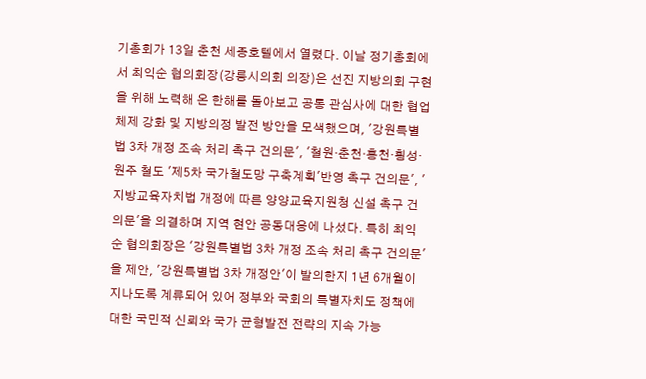기총회가 13일 춘천 세종호텔에서 열렸다. 이날 정기총회에서 최익순 협의회장(강릉시의회 의장)은 선진 지방의회 구현을 위해 노력해 온 한해를 돌아보고 공통 관심사에 대한 협업체제 강화 및 지방의정 발전 방안을 모색했으며, '강원특별법 3차 개정 조속 처리 촉구 건의문', '철원·춘천·홍천·횡성·원주 철도 '제5차 국가철도망 구축계획'반영 촉구 건의문', '지방교육자치법 개정에 따른 양양교육지원청 신설 촉구 건의문'을 의결하며 지역 현안 공동대응에 나섰다. 특히 최익순 협의회장은 '강원특별법 3차 개정 조속 처리 촉구 건의문'을 제안, '강원특별법 3차 개정안'이 발의한지 1년 6개월이 지나도록 계류되어 있어 정부와 국회의 특별자치도 정책에 대한 국민적 신뢰와 국가 균형발전 전략의 지속 가능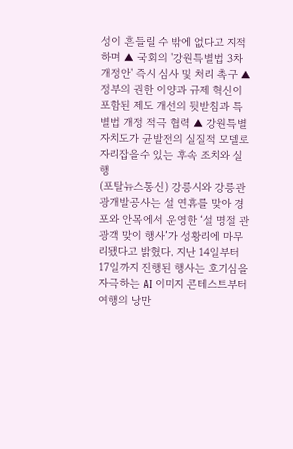성이 흔들릴 수 밖에 없다고 지적하며 ▲ 국회의 '강원특별법 3차 개정안' 즉시 심사 및 처리 촉구 ▲ 정부의 권한 이양과 규제 혁신이 포함된 제도 개선의 뒷받침과 특별법 개정 적극 협력 ▲ 강원특별자치도가 균발전의 실질적 모델로 자리잡을수 있는 후속 조치와 실행
(포탈뉴스통신) 강릉시와 강릉관광개발공사는 설 연휴를 맞아 경포와 안목에서 운영한 ‘설 명절 관광객 맞이 행사’가 성황리에 마무리됐다고 밝혔다. 지난 14일부터 17일까지 진행된 행사는 호기심을 자극하는 AI 이미지 콘테스트부터 여행의 낭만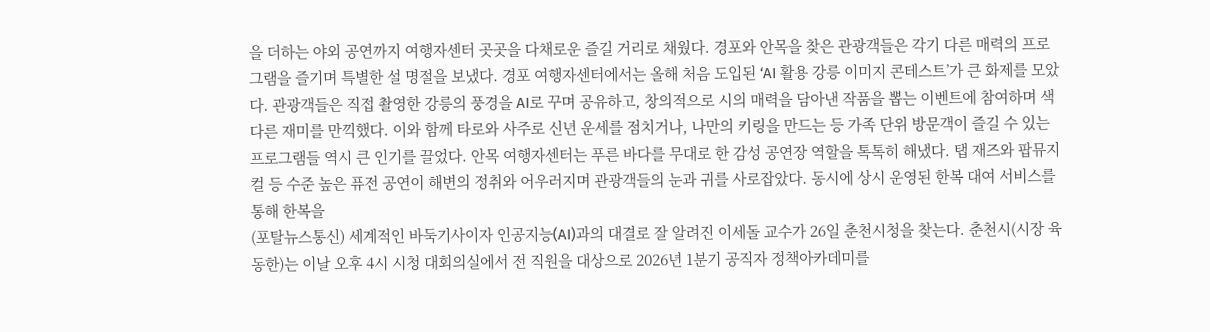을 더하는 야외 공연까지 여행자센터 곳곳을 다채로운 즐길 거리로 채웠다. 경포와 안목을 찾은 관광객들은 각기 다른 매력의 프로그램을 즐기며 특별한 설 명절을 보냈다. 경포 여행자센터에서는 올해 처음 도입된 ‘AI 활용 강릉 이미지 콘테스트’가 큰 화제를 모았다. 관광객들은 직접 촬영한 강릉의 풍경을 AI로 꾸며 공유하고, 창의적으로 시의 매력을 담아낸 작품을 뽑는 이벤트에 참여하며 색다른 재미를 만끽했다. 이와 함께 타로와 사주로 신년 운세를 점치거나, 나만의 키링을 만드는 등 가족 단위 방문객이 즐길 수 있는 프로그램들 역시 큰 인기를 끌었다. 안목 여행자센터는 푸른 바다를 무대로 한 감성 공연장 역할을 톡톡히 해냈다. 탭 재즈와 팝뮤지컬 등 수준 높은 퓨전 공연이 해변의 정취와 어우러지며 관광객들의 눈과 귀를 사로잡았다. 동시에 상시 운영된 한복 대여 서비스를 통해 한복을
(포탈뉴스통신) 세계적인 바둑기사이자 인공지능(AI)과의 대결로 잘 알려진 이세돌 교수가 26일 춘천시청을 찾는다. 춘천시(시장 육동한)는 이날 오후 4시 시청 대회의실에서 전 직원을 대상으로 2026년 1분기 공직자 정책아카데미를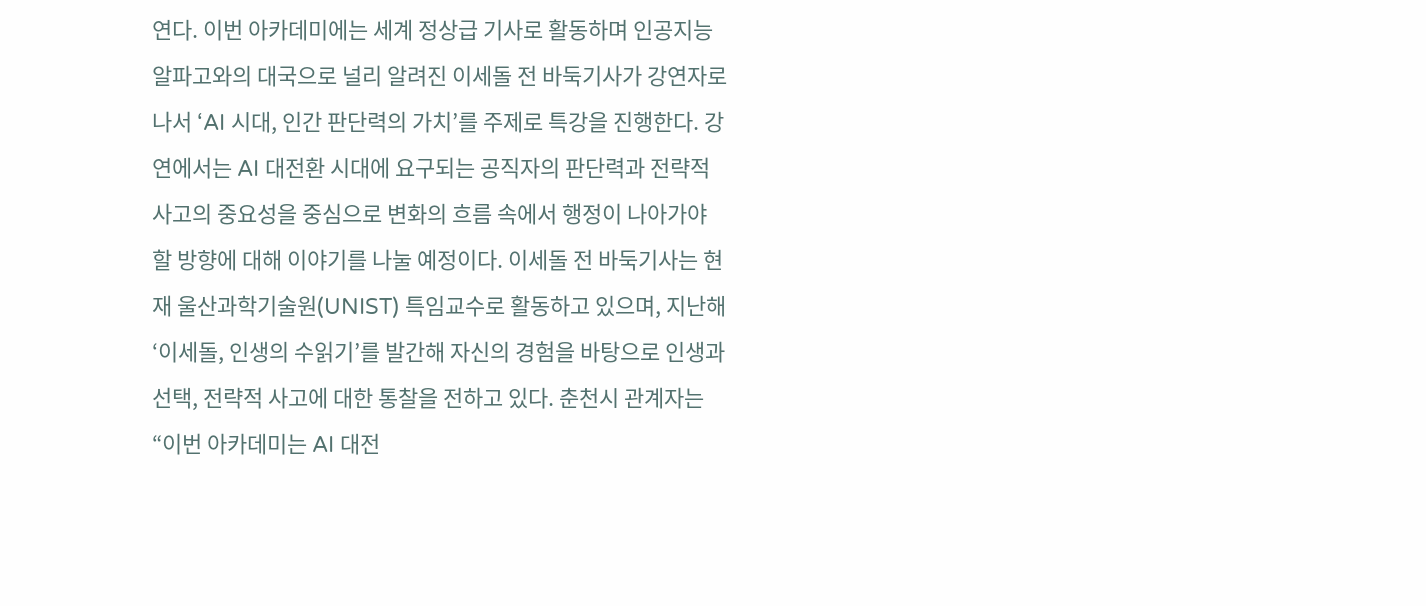연다. 이번 아카데미에는 세계 정상급 기사로 활동하며 인공지능 알파고와의 대국으로 널리 알려진 이세돌 전 바둑기사가 강연자로 나서 ‘AI 시대, 인간 판단력의 가치’를 주제로 특강을 진행한다. 강연에서는 AI 대전환 시대에 요구되는 공직자의 판단력과 전략적 사고의 중요성을 중심으로 변화의 흐름 속에서 행정이 나아가야 할 방향에 대해 이야기를 나눌 예정이다. 이세돌 전 바둑기사는 현재 울산과학기술원(UNIST) 특임교수로 활동하고 있으며, 지난해 ‘이세돌, 인생의 수읽기’를 발간해 자신의 경험을 바탕으로 인생과 선택, 전략적 사고에 대한 통찰을 전하고 있다. 춘천시 관계자는 “이번 아카데미는 AI 대전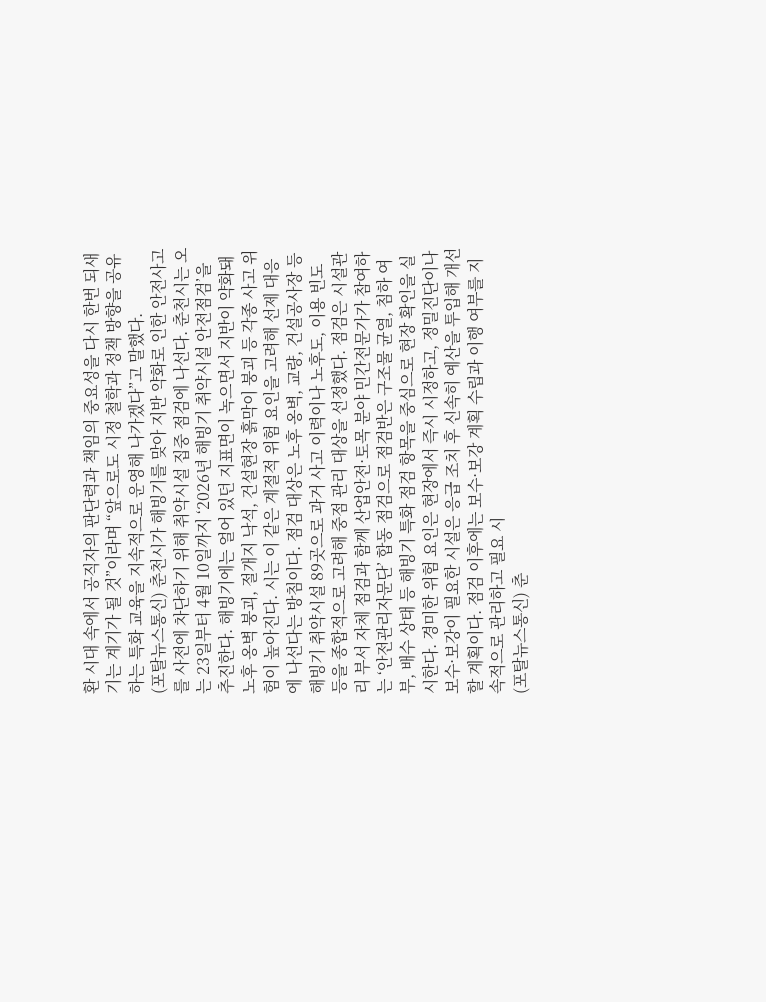환 시대 속에서 공직자의 판단력과 책임의 중요성을 다시 한번 되새기는 계기가 될 것”이라며 “앞으로도 시정 철학과 정책 방향을 공유하는 특화 교육을 지속적으로 운영해 나가겠다”고 말했다.
(포탈뉴스통신) 춘천시가 해빙기를 맞아 지반 약화로 인한 안전사고를 사전에 차단하기 위해 취약시설 집중 점검에 나선다. 춘천시는 오는 23일부터 4월 10일까지 ‘2026년 해빙기 취약시설 안전점검’을 추진한다. 해빙기에는 얼어 있던 지표면이 녹으면서 지반이 약화돼 노후 옹벽 붕괴, 절개지 낙석, 건설현장 흙막이 붕괴 등 각종 사고 위험이 높아진다. 시는 이 같은 계절적 위험 요인을 고려해 선제 대응에 나선다는 방침이다. 점검 대상은 노후 옹벽, 교량, 건설공사장 등 해빙기 취약시설 89곳으로 과거 사고 이력이나 노후도, 이용 빈도 등을 종합적으로 고려해 중점 관리 대상을 선정했다. 점검은 시설관리 부서 자체 점검과 함께 산업안전·토목 분야 민간전문가가 참여하는 ‘안전관리자문단’ 합동 점검으로 점검반은 구조물 균열, 침하 여부, 배수 상태 등 해빙기 특화 점검 항목을 중심으로 현장 확인을 실시한다. 경미한 위험 요인은 현장에서 즉시 시정하고, 정밀진단이나 보수·보강이 필요한 시설은 응급 조치 후 신속히 예산을 투입해 개선할 계획이다. 점검 이후에는 보수·보강 계획 수립과 이행 여부를 지속적으로 관리하고 필요 시
(포탈뉴스통신) 춘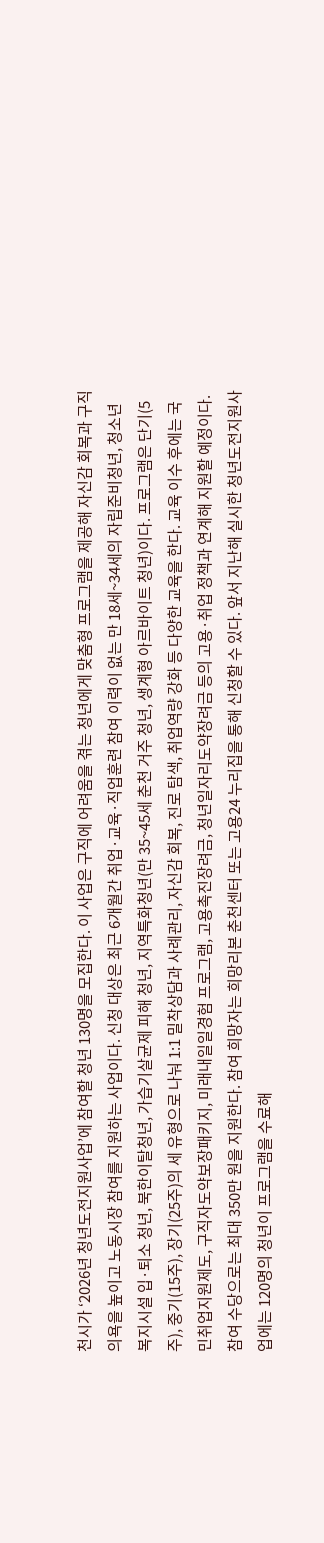천시가 ‘2026년 청년도전지원사업’에 참여할 청년 130명을 모집한다. 이 사업은 구직에 어려움을 겪는 청년에게 맞춤형 프로그램을 제공해 자신감 회복과 구직 의욕을 높이고 노동시장 참여를 지원하는 사업이다. 신청 대상은 최근 6개월간 취업·교육·직업훈련 참여 이력이 없는 만 18세~34세의 자립준비청년, 청소년복지시설 입·퇴소 청년, 북한이탈청년, 가습기살균제 피해 청년, 지역특화청년(만 35~45세 춘천 거주 청년, 생계형 아르바이트 청년)이다. 프로그램은 단기(5주), 중기(15주), 장기(25주)의 세 유형으로 나눠 1:1 밀착상담과 사례관리, 자신감 회복, 진로 탐색, 취업역량 강화 등 다양한 교육을 한다. 교육 이수 후에는 국민취업지원제도, 구직자도약보장패키지, 미래내일일경험 프로그램, 고용촉진장려금, 청년일자리도약장려금 등의 고용·취업 정책과 연계해 지원할 예정이다. 참여 수당으로는 최대 350만 원을 지원한다. 참여 희망자는 희망리본 춘천센터 또는 고용24 누리집을 통해 신청할 수 있다. 앞서 지난해 실시한 청년도전지원사업에는 120명의 청년이 프로그램을 수료해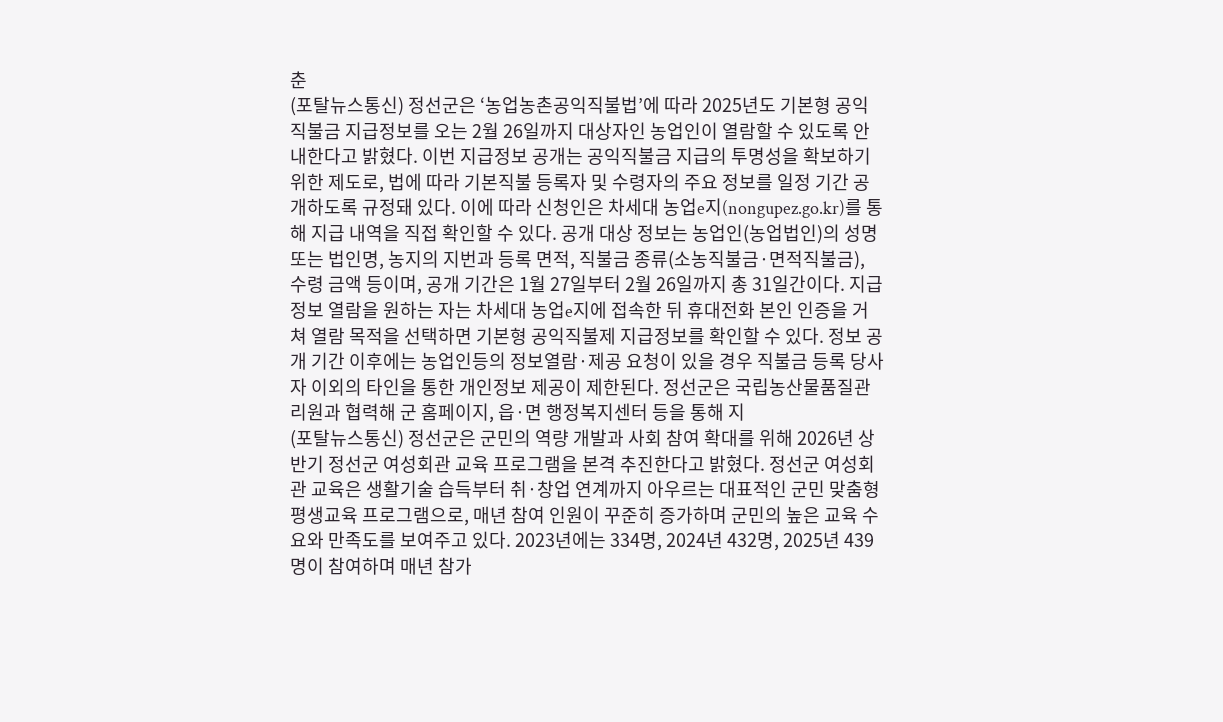춘
(포탈뉴스통신) 정선군은 ‘농업농촌공익직불법’에 따라 2025년도 기본형 공익직불금 지급정보를 오는 2월 26일까지 대상자인 농업인이 열람할 수 있도록 안내한다고 밝혔다. 이번 지급정보 공개는 공익직불금 지급의 투명성을 확보하기 위한 제도로, 법에 따라 기본직불 등록자 및 수령자의 주요 정보를 일정 기간 공개하도록 규정돼 있다. 이에 따라 신청인은 차세대 농업e지(nongupez.go.kr)를 통해 지급 내역을 직접 확인할 수 있다. 공개 대상 정보는 농업인(농업법인)의 성명 또는 법인명, 농지의 지번과 등록 면적, 직불금 종류(소농직불금·면적직불금), 수령 금액 등이며, 공개 기간은 1월 27일부터 2월 26일까지 총 31일간이다. 지급정보 열람을 원하는 자는 차세대 농업e지에 접속한 뒤 휴대전화 본인 인증을 거쳐 열람 목적을 선택하면 기본형 공익직불제 지급정보를 확인할 수 있다. 정보 공개 기간 이후에는 농업인등의 정보열람·제공 요청이 있을 경우 직불금 등록 당사자 이외의 타인을 통한 개인정보 제공이 제한된다. 정선군은 국립농산물품질관리원과 협력해 군 홈페이지, 읍·면 행정복지센터 등을 통해 지
(포탈뉴스통신) 정선군은 군민의 역량 개발과 사회 참여 확대를 위해 2026년 상반기 정선군 여성회관 교육 프로그램을 본격 추진한다고 밝혔다. 정선군 여성회관 교육은 생활기술 습득부터 취·창업 연계까지 아우르는 대표적인 군민 맞춤형 평생교육 프로그램으로, 매년 참여 인원이 꾸준히 증가하며 군민의 높은 교육 수요와 만족도를 보여주고 있다. 2023년에는 334명, 2024년 432명, 2025년 439명이 참여하며 매년 참가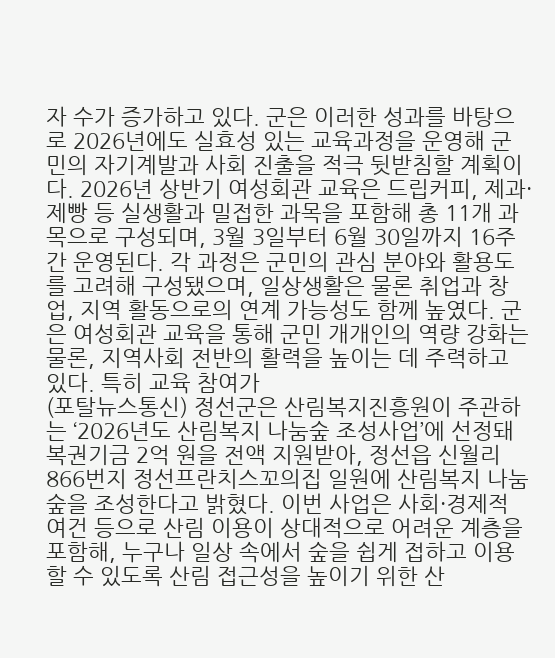자 수가 증가하고 있다. 군은 이러한 성과를 바탕으로 2026년에도 실효성 있는 교육과정을 운영해 군민의 자기계발과 사회 진출을 적극 뒷받침할 계획이다. 2026년 상반기 여성회관 교육은 드립커피, 제과·제빵 등 실생활과 밀접한 과목을 포함해 총 11개 과목으로 구성되며, 3월 3일부터 6월 30일까지 16주간 운영된다. 각 과정은 군민의 관심 분야와 활용도를 고려해 구성됐으며, 일상생활은 물론 취업과 창업, 지역 활동으로의 연계 가능성도 함께 높였다. 군은 여성회관 교육을 통해 군민 개개인의 역량 강화는 물론, 지역사회 전반의 활력을 높이는 데 주력하고 있다. 특히 교육 참여가
(포탈뉴스통신) 정선군은 산림복지진흥원이 주관하는 ‘2026년도 산림복지 나눔숲 조성사업’에 선정돼 복권기금 2억 원을 전액 지원받아, 정선읍 신월리 866번지 정선프란치스꼬의집 일원에 산림복지 나눔숲을 조성한다고 밝혔다. 이번 사업은 사회·경제적 여건 등으로 산림 이용이 상대적으로 어려운 계층을 포함해, 누구나 일상 속에서 숲을 쉽게 접하고 이용할 수 있도록 산림 접근성을 높이기 위한 산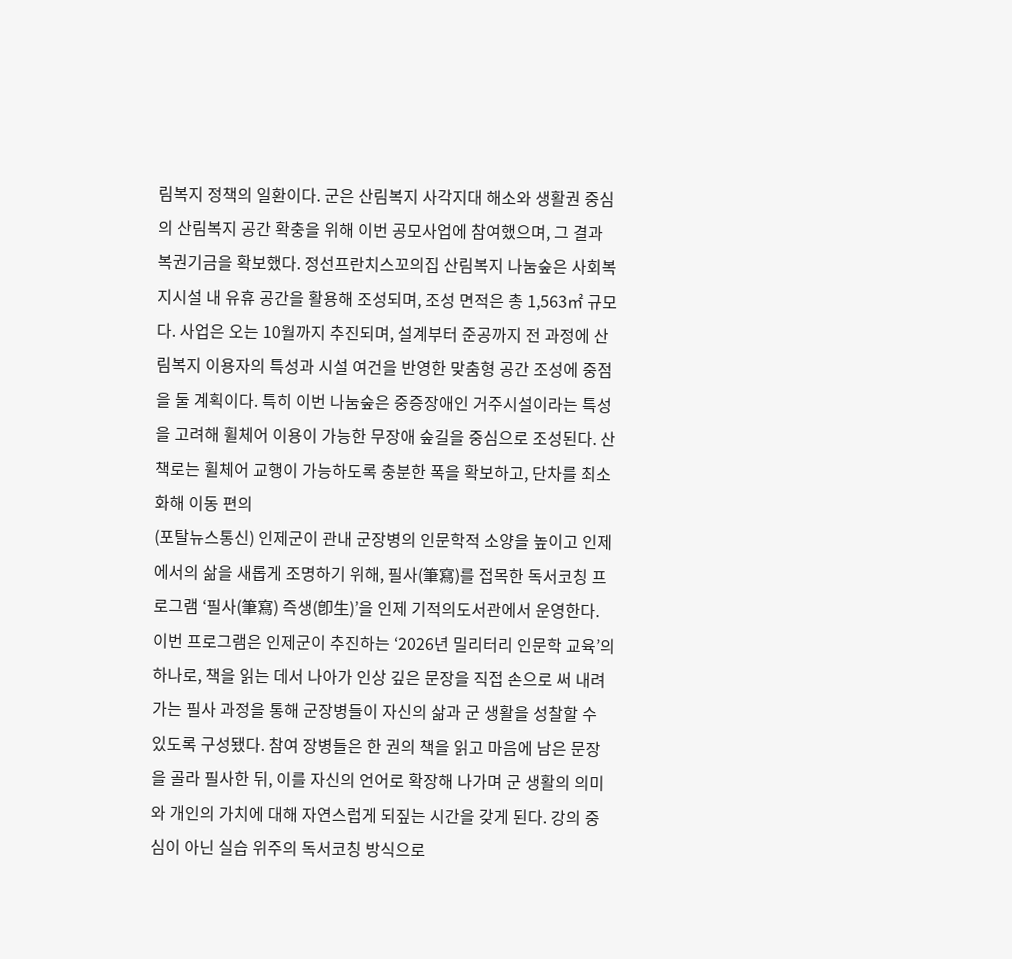림복지 정책의 일환이다. 군은 산림복지 사각지대 해소와 생활권 중심의 산림복지 공간 확충을 위해 이번 공모사업에 참여했으며, 그 결과 복권기금을 확보했다. 정선프란치스꼬의집 산림복지 나눔숲은 사회복지시설 내 유휴 공간을 활용해 조성되며, 조성 면적은 총 1,563㎡ 규모다. 사업은 오는 10월까지 추진되며, 설계부터 준공까지 전 과정에 산림복지 이용자의 특성과 시설 여건을 반영한 맞춤형 공간 조성에 중점을 둘 계획이다. 특히 이번 나눔숲은 중증장애인 거주시설이라는 특성을 고려해 휠체어 이용이 가능한 무장애 숲길을 중심으로 조성된다. 산책로는 휠체어 교행이 가능하도록 충분한 폭을 확보하고, 단차를 최소화해 이동 편의
(포탈뉴스통신) 인제군이 관내 군장병의 인문학적 소양을 높이고 인제에서의 삶을 새롭게 조명하기 위해, 필사(筆寫)를 접목한 독서코칭 프로그램 ‘필사(筆寫) 즉생(卽生)’을 인제 기적의도서관에서 운영한다. 이번 프로그램은 인제군이 추진하는 ‘2026년 밀리터리 인문학 교육’의 하나로, 책을 읽는 데서 나아가 인상 깊은 문장을 직접 손으로 써 내려가는 필사 과정을 통해 군장병들이 자신의 삶과 군 생활을 성찰할 수 있도록 구성됐다. 참여 장병들은 한 권의 책을 읽고 마음에 남은 문장을 골라 필사한 뒤, 이를 자신의 언어로 확장해 나가며 군 생활의 의미와 개인의 가치에 대해 자연스럽게 되짚는 시간을 갖게 된다. 강의 중심이 아닌 실습 위주의 독서코칭 방식으로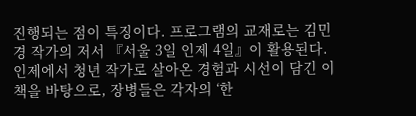진행되는 점이 특징이다. 프로그램의 교재로는 김민경 작가의 저서 『서울 3일 인제 4일』이 활용된다. 인제에서 청년 작가로 살아온 경험과 시선이 담긴 이 책을 바탕으로, 장병들은 각자의 ‘한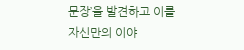문장’을 발견하고 이를 자신만의 이야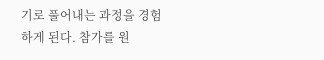기로 풀어내는 과정을 경험하게 된다. 참가를 원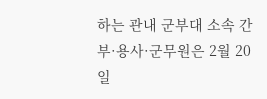하는 관내 군부대 소속 간부·용사·군무원은 2월 20일